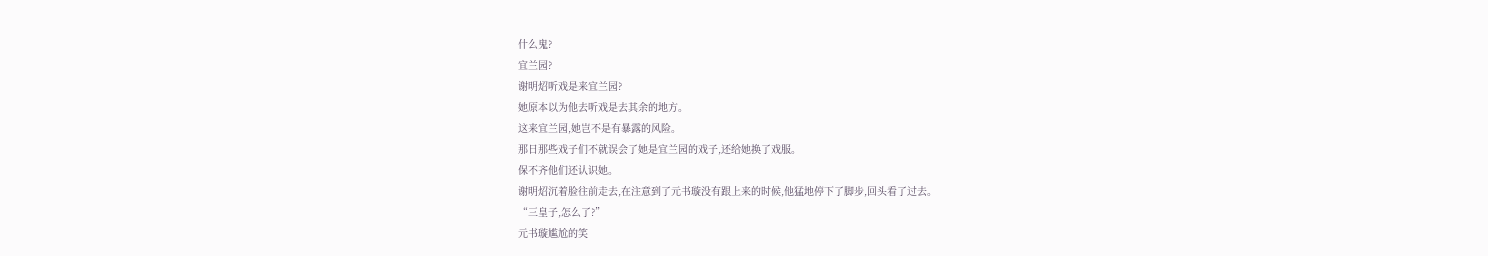什么鬼?
宜兰园?
谢明炤听戏是来宜兰园?
她原本以为他去听戏是去其余的地方。
这来宜兰园,她岂不是有暴露的风险。
那日那些戏子们不就误会了她是宜兰园的戏子,还给她换了戏服。
保不齐他们还认识她。
谢明炤沉着脸往前走去,在注意到了元书璇没有跟上来的时候,他猛地停下了脚步,回头看了过去。
“三皇子,怎么了?”
元书璇尴尬的笑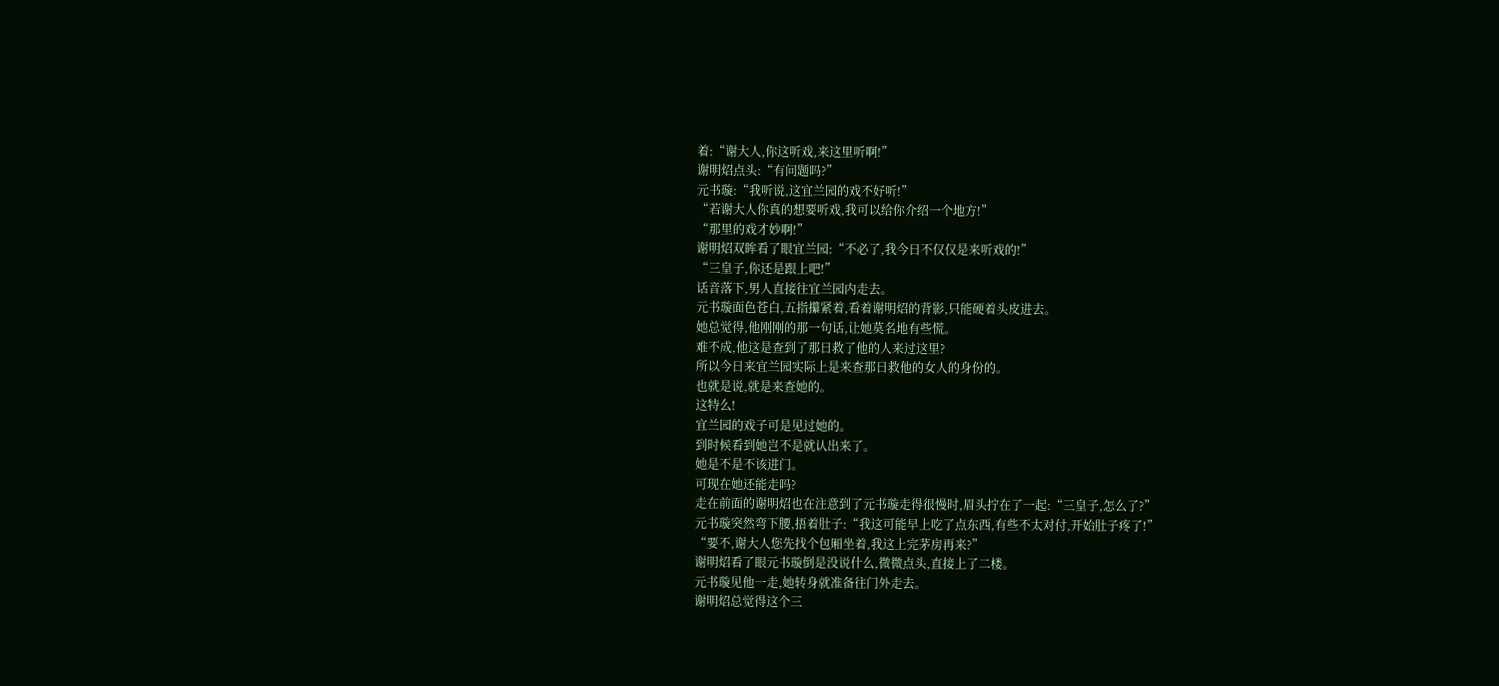着:“谢大人,你这听戏,来这里听啊!”
谢明炤点头:“有问题吗?”
元书璇:“我听说,这宜兰园的戏不好听!”
“若谢大人你真的想要听戏,我可以给你介绍一个地方!”
“那里的戏才妙啊!”
谢明炤双眸看了眼宜兰园:“不必了,我今日不仅仅是来听戏的!”
“三皇子,你还是跟上吧!”
话音落下,男人直接往宜兰园内走去。
元书璇面色苍白,五指攥紧着,看着谢明炤的背影,只能硬着头皮进去。
她总觉得,他刚刚的那一句话,让她莫名地有些慌。
难不成,他这是查到了那日救了他的人来过这里?
所以今日来宜兰园实际上是来查那日救他的女人的身份的。
也就是说,就是来查她的。
这特么!
宜兰园的戏子可是见过她的。
到时候看到她岂不是就认出来了。
她是不是不该进门。
可现在她还能走吗?
走在前面的谢明炤也在注意到了元书璇走得很慢时,眉头拧在了一起:“三皇子,怎么了?”
元书璇突然弯下腰,捂着肚子:“我这可能早上吃了点东西,有些不太对付,开始肚子疼了!”
“要不,谢大人您先找个包厢坐着,我这上完茅房再来?”
谢明炤看了眼元书璇倒是没说什么,微微点头,直接上了二楼。
元书璇见他一走,她转身就准备往门外走去。
谢明炤总觉得这个三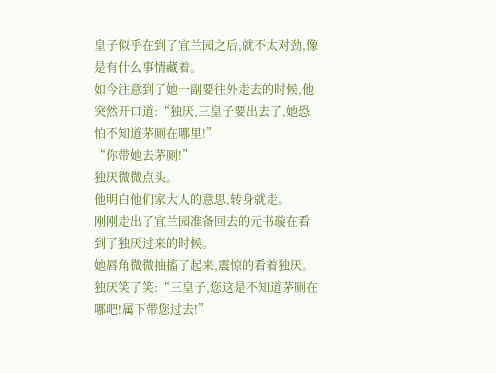皇子似乎在到了宜兰园之后,就不太对劲,像是有什么事情藏着。
如今注意到了她一副要往外走去的时候,他突然开口道:“独厌,三皇子要出去了,她恐怕不知道茅厕在哪里!”
“你带她去茅厕!”
独厌微微点头。
他明白他们家大人的意思,转身就走。
刚刚走出了宜兰园准备回去的元书璇在看到了独厌过来的时候。
她唇角微微抽搐了起来,震惊的看着独厌。
独厌笑了笑:“三皇子,您这是不知道茅厕在哪吧!属下带您过去!”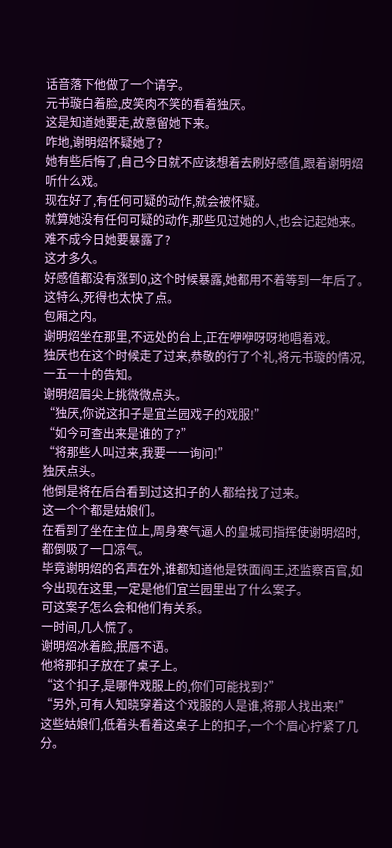话音落下他做了一个请字。
元书璇白着脸,皮笑肉不笑的看着独厌。
这是知道她要走,故意留她下来。
咋地,谢明炤怀疑她了?
她有些后悔了,自己今日就不应该想着去刷好感值,跟着谢明炤听什么戏。
现在好了,有任何可疑的动作,就会被怀疑。
就算她没有任何可疑的动作,那些见过她的人,也会记起她来。
难不成今日她要暴露了?
这才多久。
好感值都没有涨到0,这个时候暴露,她都用不着等到一年后了。
这特么,死得也太快了点。
包厢之内。
谢明炤坐在那里,不远处的台上,正在咿咿呀呀地唱着戏。
独厌也在这个时候走了过来,恭敬的行了个礼,将元书璇的情况,一五一十的告知。
谢明炤眉尖上挑微微点头。
“独厌,你说这扣子是宜兰园戏子的戏服!”
“如今可查出来是谁的了?”
“将那些人叫过来,我要一一询问!”
独厌点头。
他倒是将在后台看到过这扣子的人都给找了过来。
这一个个都是姑娘们。
在看到了坐在主位上,周身寒气逼人的皇城司指挥使谢明炤时,都倒吸了一口凉气。
毕竟谢明炤的名声在外,谁都知道他是铁面阎王,还监察百官,如今出现在这里,一定是他们宜兰园里出了什么案子。
可这案子怎么会和他们有关系。
一时间,几人慌了。
谢明炤冰着脸,抿唇不语。
他将那扣子放在了桌子上。
“这个扣子,是哪件戏服上的,你们可能找到?”
“另外,可有人知晓穿着这个戏服的人是谁,将那人找出来!”
这些姑娘们,低着头看着这桌子上的扣子,一个个眉心拧紧了几分。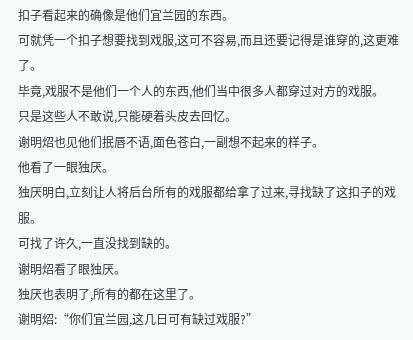扣子看起来的确像是他们宜兰园的东西。
可就凭一个扣子想要找到戏服,这可不容易,而且还要记得是谁穿的,这更难了。
毕竟,戏服不是他们一个人的东西,他们当中很多人都穿过对方的戏服。
只是这些人不敢说,只能硬着头皮去回忆。
谢明炤也见他们抿唇不语,面色苍白,一副想不起来的样子。
他看了一眼独厌。
独厌明白,立刻让人将后台所有的戏服都给拿了过来,寻找缺了这扣子的戏服。
可找了许久,一直没找到缺的。
谢明炤看了眼独厌。
独厌也表明了,所有的都在这里了。
谢明炤:“你们宜兰园,这几日可有缺过戏服?”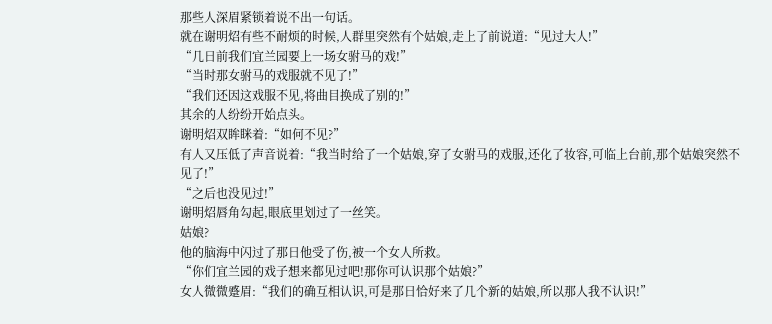那些人深眉紧锁着说不出一句话。
就在谢明炤有些不耐烦的时候,人群里突然有个姑娘,走上了前说道:“见过大人!”
“几日前我们宜兰园要上一场女驸马的戏!”
“当时那女驸马的戏服就不见了!”
“我们还因这戏服不见,将曲目换成了别的!”
其余的人纷纷开始点头。
谢明炤双眸眯着:“如何不见?”
有人又压低了声音说着:“我当时给了一个姑娘,穿了女驸马的戏服,还化了妆容,可临上台前,那个姑娘突然不见了!”
“之后也没见过!”
谢明炤唇角勾起,眼底里划过了一丝笑。
姑娘?
他的脑海中闪过了那日他受了伤,被一个女人所救。
“你们宜兰园的戏子想来都见过吧!那你可认识那个姑娘?”
女人微微蹙眉:“我们的确互相认识,可是那日恰好来了几个新的姑娘,所以那人我不认识!”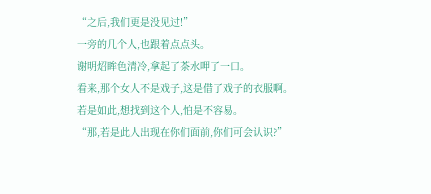“之后,我们更是没见过!”
一旁的几个人,也跟着点点头。
谢明炤眸色清冷,拿起了茶水呷了一口。
看来,那个女人不是戏子,这是借了戏子的衣服啊。
若是如此,想找到这个人,怕是不容易。
“那,若是此人出现在你们面前,你们可会认识?”